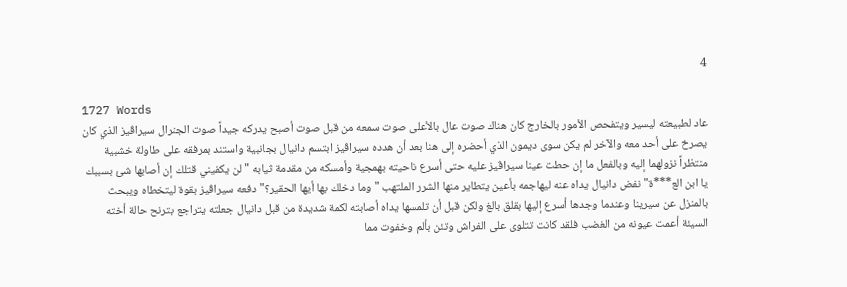4

1727 Words
عاد لطبيعته ليسير ويتفحص الأمور بالخارج كان هناك صوت عال بالأعلى صوت سمعه من قبل صوت أصبح يدركه جيداً صوت الجنرال سيراڤيز الذي كان يصرخ على أحد معه والآخر لم يكن سوى ديمون الذي أحضره إلى هنا بعد أن هدده سيراڤيز ابتسم دانيال بجانبية واستند بمرفقه على طاولة خشبية منتظراً نزولهما إليه وبالفعل ما إن حطت عينا سيراڤيز عليه حتى أسرع ناحيته بهمجية وأمسكه من مقدمة ثيابه "لن يكفيني قتلك إن أصابها شئ بسببك يا ابن الع***ة" نفض دانيال يداه عنه ليهاجمه بأعين يتطاير منها الشرر الملتهب "وما دخلك بها أيها الحقير؟" دفعه سيراڤيز بقوة ليتخطاه ويبحث بالمنزل عن سيرينا وعندما وجدها أسرع إليها بقلق بالغ ولكن قبل أن تلمسها يداه أصابته لكمة شديدة من قبل دانيال جعلته يتراجع بترنح حالة أخته السيئة أعمت عيونه من الغضب فلقد كانت تتلوى على الفراش وتئن بألم وخفوت مما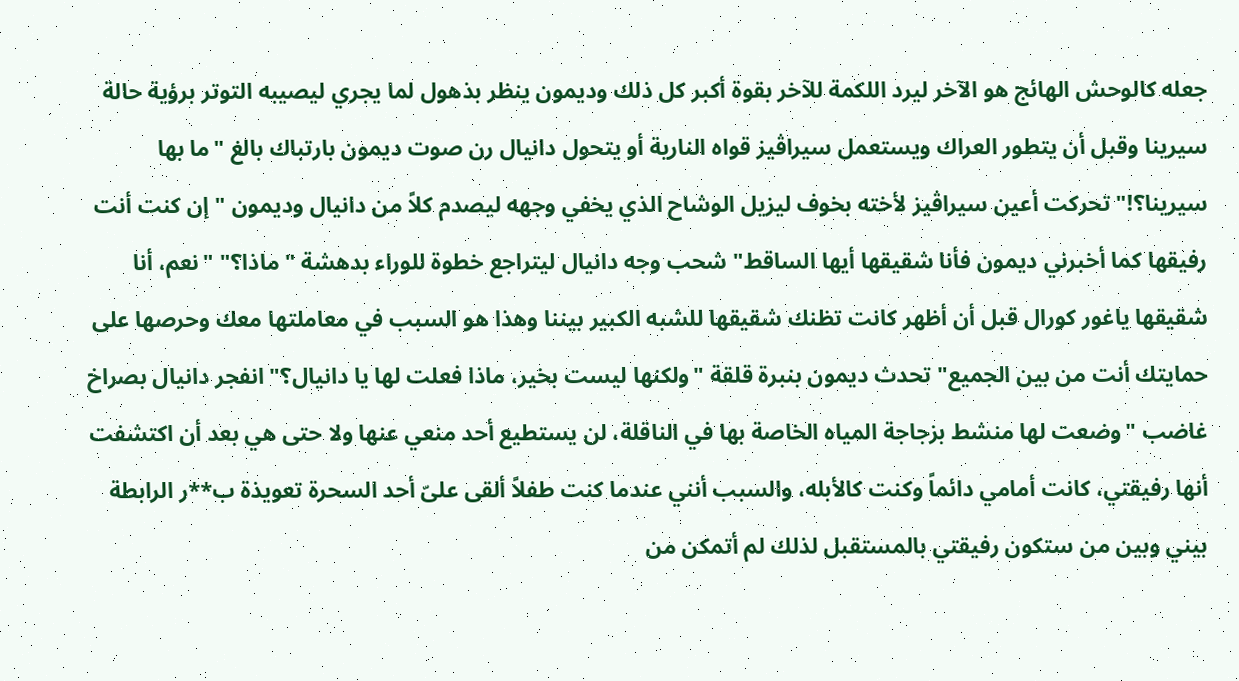جعله كالوحش الهائج هو الآخر ليرد اللكمة للآخر بقوة أكبر كل ذلك وديمون ينظر بذهول لما يجري ليصيبه التوتر برؤية حالة سيرينا وقبل أن يتطور العراك ويستعمل سيراڤيز قواه النارية أو يتحول دانيال رن صوت ديمون بارتباك بالغ "ما بها سيرينا؟!" تحركت أعين سيراڤيز لأخته بخوف ليزيل الوشاح الذي يخفي وجهه ليصدم كلاً من دانيال وديمون "إن كنت أنت رفيقها كما أخبرني ديمون فأنا شقيقها أيها الساقط" شحب وجه دانيال ليتراجع خطوة للوراء بدهشة "ماذا؟" "نعم، أنا شقيقها ياغور كورال قبل أن أظهر كانت تظنك شقيقها للشبه الكبير بيننا وهذا هو السبب في معاملتها معك وحرصها على حمايتك أنت من بين الجميع" تحدث ديمون بنبرة قلقة "ولكنها ليست بخير، ماذا فعلت لها يا دانيال؟" انفجر دانيال بصراخ غاضب "وضعت لها منشط بزجاجة المياه الخاصة بها في الناقلة، لن يستطيع أحد منعي عنها ولا حتى هي بعد أن اكتشفت أنها رفيقتي، كانت أمامي دائماً وكنت كالأبله، والسبب أنني عندما كنت طفلاً ألقى علىّ أحد السحرة تعويذة ب**ر الرابطة بيني وبين من ستكون رفيقتي بالمستقبل لذلك لم أتمكن من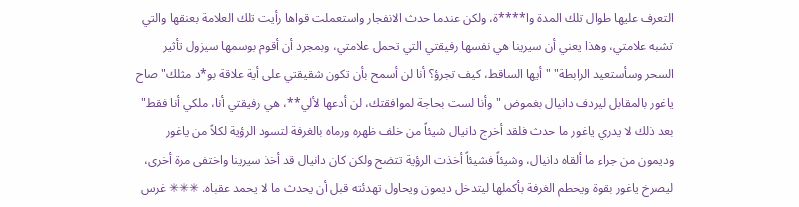التعرف عليها طوال تلك المدة وا****ة، ولكن عندما حدث الانفجار واستعملت قواها رأيت تلك العلامة بعنقها والتي تشبه علامتي، وهذا يعني أن سيرينا هي نفسها رفيقتي التي تحمل علامتي، وبمجرد أن أقوم بوسمها سيزول تأثير السحر وسأستعيد الرابطة" "أيها الساقط، كيف تجرؤ؟ أنا لن أسمح بأن تكون شقيقتي على أية علاقة بو*د مثلك" صاح ياغور بالمقابل ليردف دانيال بغموض "وأنا لست بحاجة لموافقتك، لن أدعها لألي**، هي رفيقتي أنا، ملكي أنا فقط" بعد ذلك لا يدري ياغور ما حدث فلقد أخرج دانيال شيئاً من خلف ظهره ورماه بالغرفة لتسود الرؤية لكلاً من ياغور وديمون من جراء ما ألقاه دانيال، وشيئاً فشيئاً أخذت الرؤية تتضح ولكن كان دانيال قد أخذ سيرينا واختفى مرة أخرى، ليصرخ ياغور بقوة ويحطم الغرفة بأكملها ليتدخل ديمون ويحاول تهدئته قبل أن يحدث ما لا يحمد عقباه. ✳✳✳ غرس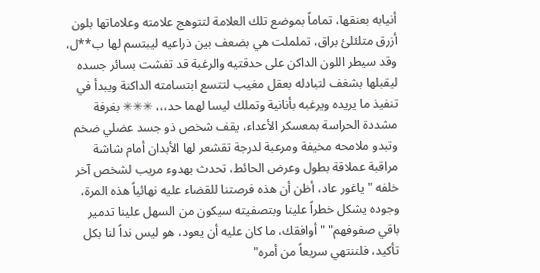أنيابه بعنقها، تماماً بموضع تلك العلامة لتتوهج علامته وعلاماتها بلون أزرق متلئلئ براق، تململت هي بضعف بين ذراعيه ليبتسم لها ب**ل، وقد سيطر اللون الداكن على حدقتيه والرغبة قد تفشت بسائر جسده ليقبلها بشغف لتبادله بعقل مغيب لتتسع ابتسامته الداكنة ويبدأ في تنفيذ ما يريده ويرغبه بأنانية وتملك ليسا لهما حد،،، ✳✳✳ بغرفة مشددة الحراسة بمعسكر الأعداء، يقف شخص ذو جسد عضلي ضخم وتبدو ملامحه مخيفة ومرعبة لدرجة تقشعر لها الأبدان أمام شاشة مراقبة عملاقة بطول وعرض الحائط، تحدث بهدوء مريب لشخص آخر خلفه "ياغور عاد، أظن أن هذه فرصتنا للقضاء عليه نهائياً هذه المرة، وجوده يشكل خطراً علينا وبتصفيته سيكون من السهل علينا تدمير باقي صفوفهم" "أوافقك، ما كان عليه أن يعود، هو ليس نداً لنا بكل تأكيد، فلننتهي سريعاً من أمره"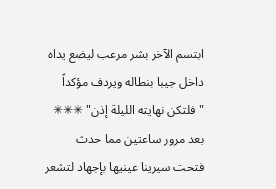ابتسم الآخر بشر مرعب ليضع يداه داخل جيبا بنطاله ويردف مؤكداً "فلتكن نهايته الليلة إذن" ✳✳✳ بعد مرور ساعتين مما حدث فتحت سيرينا عينيها بإجهاد لتشعر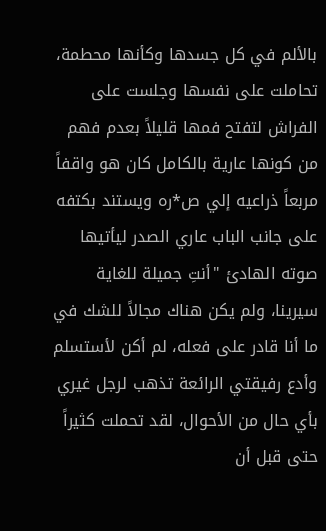بالألم في كل جسدها وكأنها محطمة، تحاملت على نفسها وجلست على الفراش لتفتح فمها قليلاً بعدم فهم من كونها عارية بالكامل كان هو واقفاً مربعاً ذراعيه إلي ص*ره ويستند بكتفه على جانب الباب عاري الصدر ليأتيها صوته الهادئ "أنتِ جميلة للغاية سيرينا، ولم يكن هناك مجالاً للشك في ما أنا قادر على فعله، لم أكن لأستسلم وأدع رفيقتي الرائعة تذهب لرجل غيري بأي حال من الأحوال، لقد تحملت كثيراً حتى قبل أن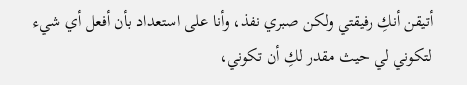أتيقن أنكِ رفيقتي ولكن صبري نفذ، وأنا على استعداد بأن أفعل أي شيء لتكوني لي حيث مقدر لكِ أن تكوني،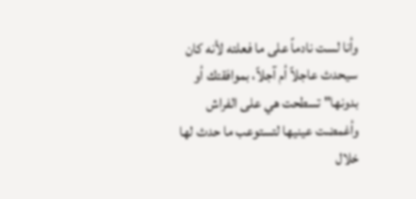وأنا لست نادماً على ما فعلته لأنه كان سيحدث عاجلاً أم آجلاً، بموافقتك أو بدونها" تسطحت هي على الفراش وأغمضت عينيها لتستوعب ما حدث لها خلال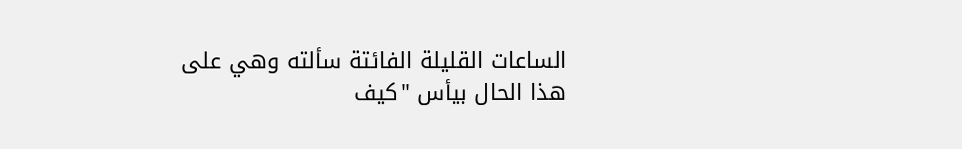الساعات القليلة الفائتة سألته وهي على هذا الحال بيأس "كيف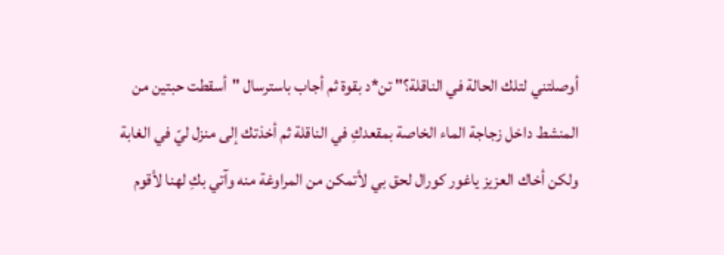أوصلتني لتلك الحالة في الناقلة؟" تن*د بقوة ثم أجاب باسترسال "أسقطت حبتين من المنشط داخل زجاجة الماء الخاصة بمقعدكِ في الناقلة ثم أخذتك إلى منزل ليّ في الغابة ولكن أخاك العزيز ياغور كورال لحق بي لأتمكن من المراوغة منه وآتي بكِ لهنا لأقوم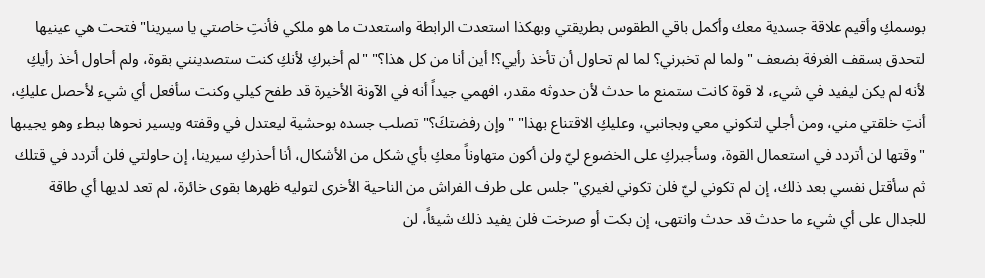بوسمكِ وأقيم علاقة جسدية معك وأكمل باقي الطقوس بطريقتي وبهكذا استعدت الرابطة واستعدت ما هو ملكي فأنتِ خاصتي يا سيرينا" فتحت هي عينيها لتحدق بسقف الغرفة بضعف "ولما لم تخبرني؟ لما لم تحاول أن تأخذ رأيي؟! أين أنا من كل هذا؟" "لم أخبركِ لأنكِ كنت ستصدينني بقوة، ولم أحاول أخذ رأيكِ لأنه لم يكن ليفيد في شيء، لا قوة كانت ستمنع ما حدث لأن حدوثه مقدر، افهمي جيداً أنه في الآونة الأخيرة قد طفح كيلي وكنت سأفعل أي شيء لأحصل عليكِ، أنتِ خلقتي مني، ومن أجلي لتكوني معي وبجانبي، وعليكِ الاقتناع بهذا" "وإن رفضتكَ؟" تصلب جسده بوحشية ليعتدل في وقفته ويسير نحوها ببطء وهو يجيبها "وقتها لن أتردد في استعمال القوة، وسأجبركِ على الخضوع ليّ ولن أكون متهاوناً معكِ بأي شكل من الأشكال، أنا أحذركِ سيرينا، إن حاولتي فلن أتردد في قتلك ثم سأقتل نفسي بعد ذلك، إن لم تكوني ليّ فلن تكوني لغيري" جلس على طرف الفراش من الناحية الأخرى لتوليه ظهرها بقوى خائرة، لم تعد لديها أي طاقة للجدال على أي شيء ما حدث قد حدث وانتهى، إن بكت أو صرخت فلن يفيد ذلك شيئاً، لن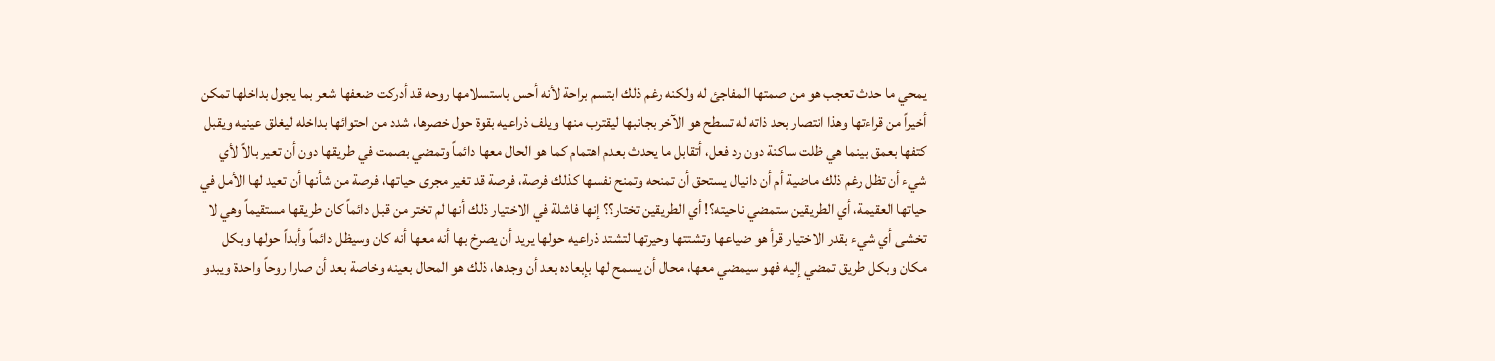يمحي ما حدث تعجب هو من صمتها المفاجئ له ولكنه رغم ذلك ابتسم براحة لأنه أحس باستسلامها روحه قد أدركت ضعفها شعر بما يجول بداخلها تمكن أخيراً من قراءتها وهذا انتصار بحد ذاته له تسطح هو الآخر بجانبها ليقترب منها ويلف ذراعيه بقوة حول خصرها، شدد من احتوائها بداخله ليغلق عينيه ويقبل كتفها بعمق بينما هي ظلت ساكنة دون رد فعل، أتقابل ما يحدث بعدم اهتمام كما هو الحال معها دائماً وتمضي بصمت في طريقها دون أن تعير بالاً لأي شيء أن تظل رغم ذلك ماضية أم أن دانيال يستحق أن تمنحه وتمنح نفسها كذلك فرصة، فرصة قد تغير مجرى حياتها، فرصة من شأنها أن تعيد لها الأمل في حياتها العقيمة، أي الطريقين ستمضي ناحيته؟! أي الطريقين تختار؟؟ إنها فاشلة في الاختيار ذلك أنها لم تختر من قبل دائماً كان طريقها مستقيماً وهي لا تخشى أي شيء بقدر الاختيار قرأ هو ضياعها وتشتتها وحيرتها لتشتد ذراعيه حولها يريد أن يصرخ بها أنه معها أنه كان وسيظل دائماً وأبداً حولها وبكل مكان وبكل طريق تمضي إليه فهو سيمضي معها، محال أن يسمح لها بإبعاده بعد أن وجدها، ذلك هو المحال بعينه وخاصة بعد أن صارا روحاً واحدة ويبدو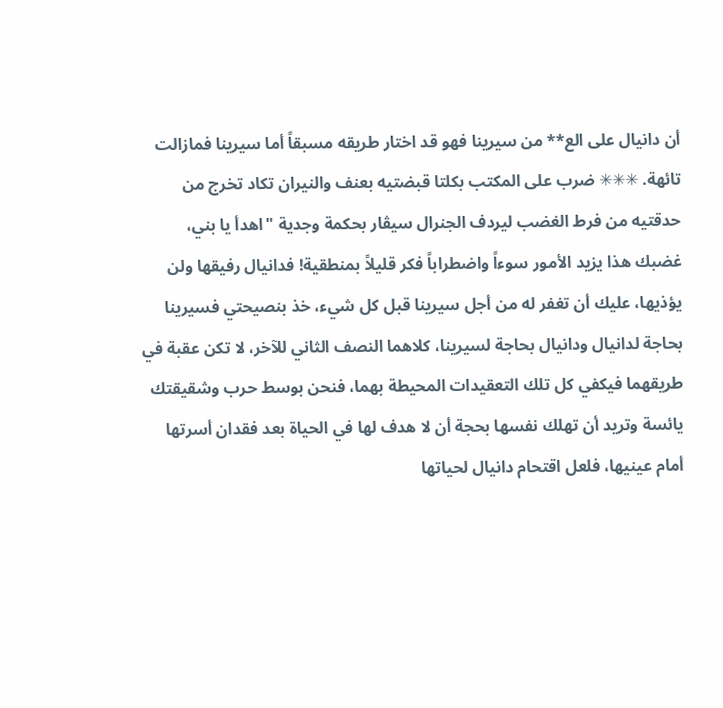أن دانيال على الع** من سيرينا فهو قد اختار طريقه مسبقاً أما سيرينا فمازالت تائهة. ✳✳✳ ضرب على المكتب بكلتا قبضتيه بعنف والنيران تكاد تخرج من حدقتيه من فرط الغضب ليردف الجنرال سيڤار بحكمة وجدية "اهدأ يا بني، غضبك هذا يزيد الأمور سوءاً واضطراباً فكر قليلاً بمنطقية! فدانيال رفيقها ولن يؤذيها، عليك أن تغفر له من أجل سيرينا قبل كل شيء، خذ بنصيحتي فسيرينا بحاجة لدانيال ودانيال بحاجة لسيرينا، كلاهما النصف الثاني للآخر، لا تكن عقبة في طريقهما فيكفي كل تلك التعقيدات المحيطة بهما، فنحن بوسط حرب وشقيقتك يائسة وتريد أن تهلك نفسها بحجة أن لا هدف لها في الحياة بعد فقدان أسرتها أمام عينيها، فلعل اقتحام دانيال لحياتها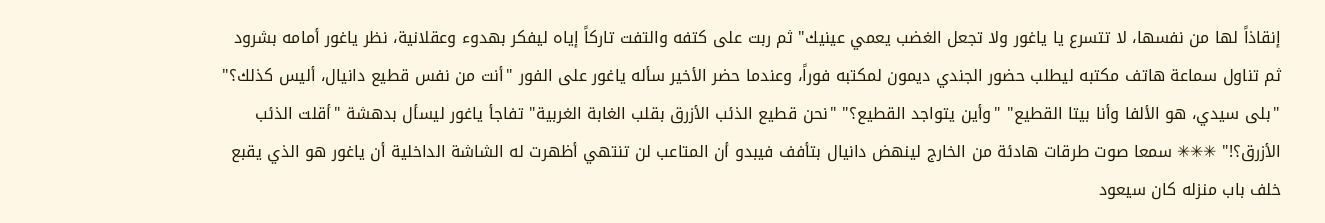إنقاذاً لها من نفسها، لا تتسرع يا ياغور ولا تجعل الغضب يعمي عينيك" ثم ربت على كتفه والتفت تاركاً إياه ليفكر بهدوء وعقلانية، نظر ياغور أمامه بشرود ثم تناول سماعة هاتف مكتبه ليطلب حضور الجندي ديمون لمكتبه فوراً، وعندما حضر الأخير سأله ياغور على الفور "أنت من نفس قطيع دانيال، أليس كذلك؟" "بلى سيدي، هو الألفا وأنا بيتا القطيع" "وأين يتواجد القطيع؟" "نحن قطيع الذئب الأزرق بقلب الغابة الغربية" تفاجأ ياغور ليسأل بدهشة "أقلت الذئب الأزرق؟!" ✳✳✳ سمعا صوت طرقات هادئة من الخارج لينهض دانيال بتأفف فيبدو أن المتاعب لن تنتهي أظهرت له الشاشة الداخلية أن ياغور هو الذي يقبع خلف باب منزله كان سيعود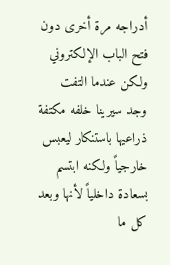أدراجه مرة أخرى دون فتح الباب الإلكتروني ولكن عندما التفت وجد سيرينا خلفه مكتفة ذراعيها باستنكار ليعبس خارجياً ولكنه ابتسم بسعادة داخلياً لأنها وبعد كل ما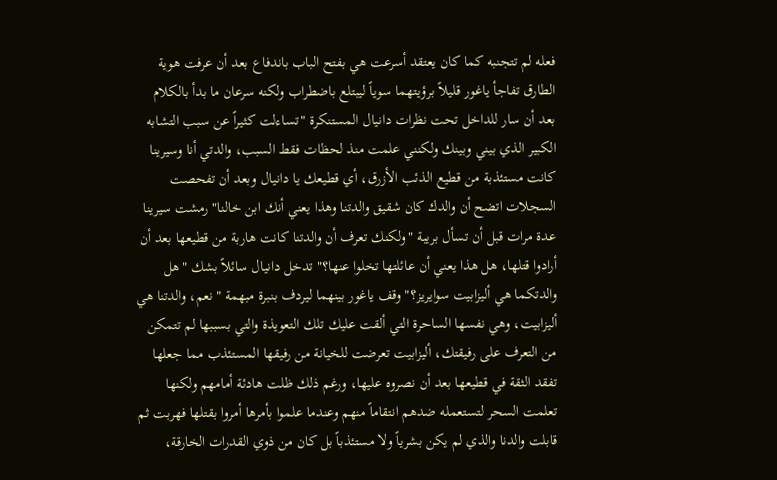فعله لم تتجنبه كما كان يعتقد أسرعت هي بفتح الباب باندفاع بعد أن عرفت هوية الطارق تفاجأ ياغور قليلاً برؤيتهما سوياً ليبتلع باضطراب ولكنه سرعان ما بدأ بالكلام بعد أن سار للداخل تحت نظرات دانيال المستنكرة "تساءلت كثيراً عن سبب التشابه الكبير الذي بيني وبينك ولكنني علمت منذ لحظات فقط السبب، والدتي أنا وسيرينا كانت مستئذبة من قطيع الذئب الأزرق، أي قطيعك يا دانيال وبعد أن تفحصت السجلات اتضح أن والدك كان شقيق والدتنا وهذا يعني أنك ابن خالنا" رمشت سيرينا عدة مرات قبل أن تسأل بريبة "ولكنك تعرف أن والدتنا كانت هاربة من قطيعها بعد أن أرادوا قتلها، هل هذا يعني أن عائلتها تخلوا عنها؟" تدخل دانيال سائلاً بشك "هل والدتكما هي أليزابيت سوايريز؟" وقف ياغور بينهما ليردف بنبرة مبهمة "نعم، والدتنا هي أليزابيت، وهي نفسها الساحرة التي ألقت عليك تلك التعويذة والتي بسببها لم تتمكن من التعرف على رفيقتك، أليزابيت تعرضت للخيانة من رفيقها المستئذب مما جعلها تفقد الثقة في قطيعها بعد أن نصروه عليها، ورغم ذلك ظلت هادئة أمامهم ولكنها تعلمت السحر لتستعمله ضدهم انتقاماً منهم وعندما علموا بأمرها أمروا بقتلها فهربت ثم قابلت والدنا والذي لم يكن بشرياً ولا مستئذباً بل كان من ذوي القدرات الخارقة،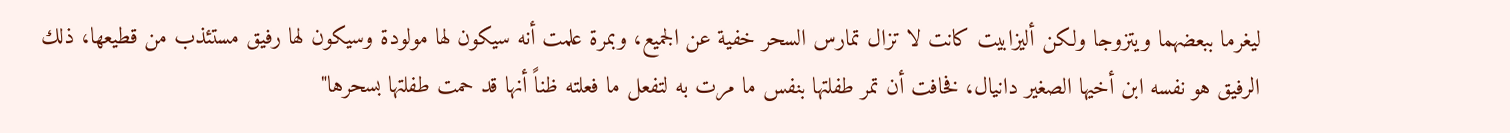ليغرما ببعضهما ويتزوجا ولكن أليزابيت كانت لا تزال تمارس السحر خفية عن الجميع، وبمرة علمت أنه سيكون لها مولودة وسيكون لها رفيق مستئذب من قطيعها، ذلك الرفيق هو نفسه ابن أخيها الصغير دانيال، فخافت أن تمر طفلتها بنفس ما مرت به لتفعل ما فعلته ظناً أنها قد حمت طفلتها بسحرها"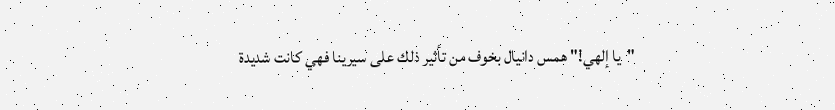"يا إلهي!" همس دانيال بخوف من تأثير ذلك على سيرينا فهي كانت شديدة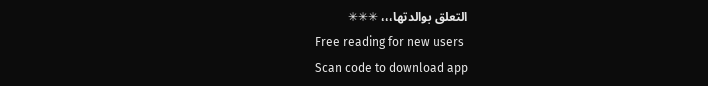التعلق بوالدتها،،، ✳✳✳
Free reading for new users
Scan code to download app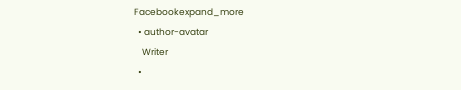Facebookexpand_more
  • author-avatar
    Writer
  •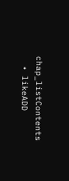chap_listContents
  • likeADD